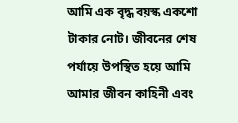আমি এক বৃদ্ধ বয়স্ক একশো টাকার নোট। জীবনের শেষ পর্যায়ে উপস্থিত হয়ে আমি আমার জীবন কাহিনী এবং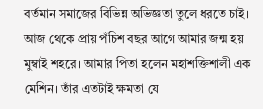বর্তমান সমাজের বিভিন্ন অভিজ্ঞতা তুলে ধরতে চাই। আজ থেকে প্রায় পঁচিশ বছর আগে আমার জন্ম হয় মুম্বাই শহরে। আমার পিতা হলেন মহাশক্তিশালী এক মেশিন। তাঁর এতটাই ক্ষমতা যে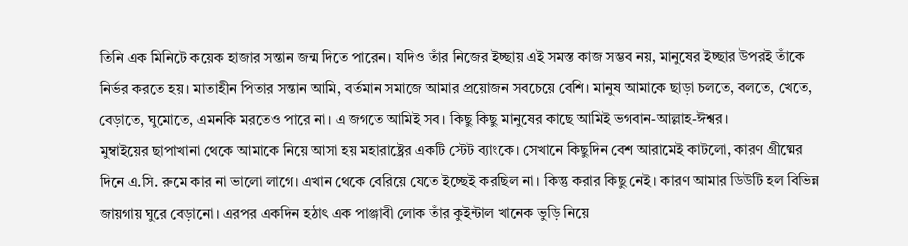তিনি এক মিনিটে কয়েক হাজার সন্তান জন্ম দিতে পারেন। যদিও তাঁর নিজের ইচ্ছায় এই সমস্ত কাজ সম্ভব নয়, মানুষের ইচ্ছার উপরই তাঁকে নির্ভর করতে হয়। মাতাহীন পিতার সন্তান আমি, বর্তমান সমাজে আমার প্রয়োজন সবচেয়ে বেশি। মানুষ আমাকে ছাড়া চলতে, বলতে, খেতে, বেড়াতে, ঘুমোতে, এমনকি মরতেও পারে না। এ জগতে আমিই সব। কিছু কিছু মানুষের কাছে আমিই ভগবান-আল্লাহ-ঈশ্বর।
মুম্বাইয়ের ছাপাখানা থেকে আমাকে নিয়ে আসা হয় মহারাষ্ট্রের একটি স্টেট ব্যাংকে। সেখানে কিছুদিন বেশ আরামেই কাটলো, কারণ গ্রীষ্মের দিনে এ.সি. রুমে কার না ভালো লাগে। এখান থেকে বেরিয়ে যেতে ইচ্ছেই করছিল না। কিন্তু করার কিছু নেই। কারণ আমার ডিউটি হল বিভিন্ন জায়গায় ঘুরে বেড়ানো। এরপর একদিন হঠাৎ এক পাঞ্জাবী লোক তাঁর কুইন্টাল খানেক ভুড়ি নিয়ে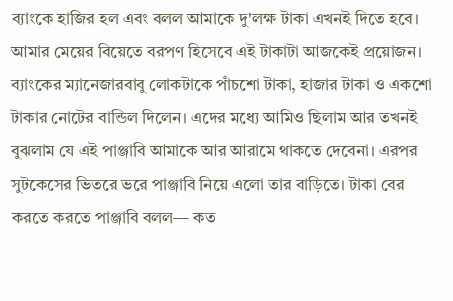ব্যাংকে হাজির হল এবং বলল আমাকে দু'লক্ষ টাকা এখনই দিতে হবে। আমার মেয়ের বিয়েতে বরপণ হিসেবে এই টাকাটা আজকেই প্রয়োজন। ব্যাংকের ম্যানেজারবাবু লোকটাকে পাঁচশো টাকা, হাজার টাকা ও একশো টাকার নোটের বান্ডিল দিলেন। এদের মধ্যে আমিও ছিলাম আর তখনই বুঝলাম যে এই পাঞ্জাবি আমাকে আর আরামে থাকতে দেবেনা। এরপর সুটকেসের ভিতরে ভরে পাঞ্জাবি নিয়ে এলো তার বাড়িতে। টাকা বের করতে করতে পাঞ্জাবি বলল— কত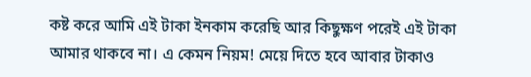কষ্ট করে আমি এই টাকা ইনকাম করেছি আর কিছুক্ষণ পরেই এই টাকা আমার থাকবে না। এ কেমন নিয়ম! মেয়ে দিতে হবে আবার টাকাও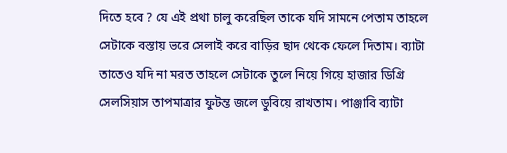দিতে হবে ? যে এই প্রথা চালু করেছিল তাকে যদি সামনে পেতাম তাহলে সেটাকে বস্তায় ভরে সেলাই করে বাড়ির ছাদ থেকে ফেলে দিতাম। ব্যাটা তাতেও যদি না মরত তাহলে সেটাকে তুলে নিয়ে গিয়ে হাজার ডিগ্রি সেলসিয়াস তাপমাত্রার ফুটন্ত জলে ডুবিয়ে রাখতাম। পাঞ্জাবি ব্যাটা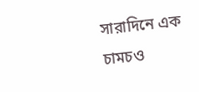সারাদিনে এক চামচও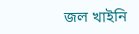জল খাইনি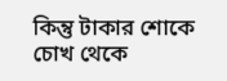কিন্তু টাকার শোকে চোখ থেকে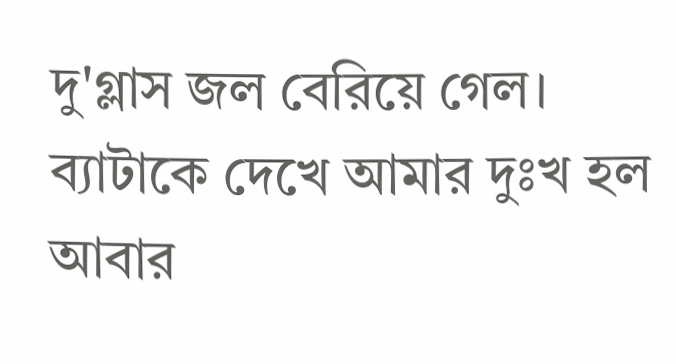দু'গ্লাস জল বেরিয়ে গেল। ব্যাটাকে দেখে আমার দুঃখ হল আবার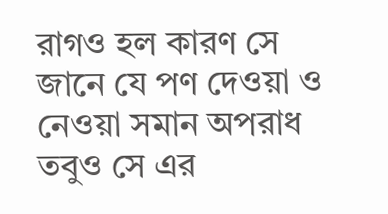রাগও হল কারণ সে জানে যে পণ দেওয়া ও নেওয়া সমান অপরাধ তবুও সে এর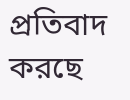প্রতিবাদ করছে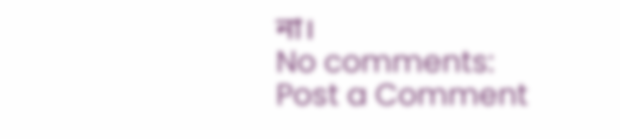না।
No comments:
Post a Comment